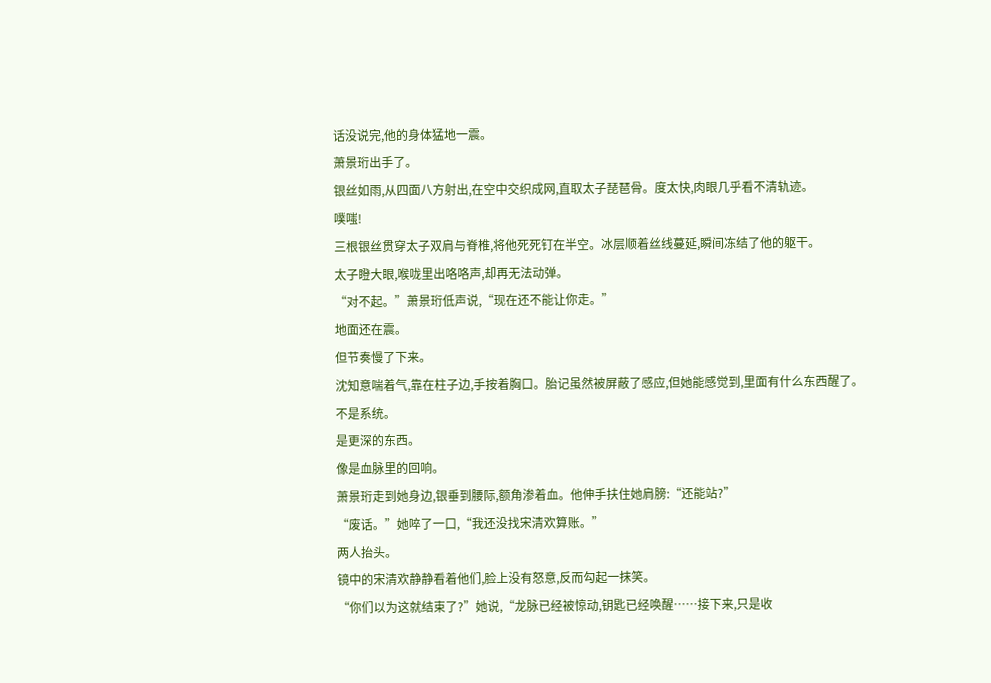话没说完,他的身体猛地一震。
萧景珩出手了。
银丝如雨,从四面八方射出,在空中交织成网,直取太子琵琶骨。度太快,肉眼几乎看不清轨迹。
噗嗤!
三根银丝贯穿太子双肩与脊椎,将他死死钉在半空。冰层顺着丝线蔓延,瞬间冻结了他的躯干。
太子瞪大眼,喉咙里出咯咯声,却再无法动弹。
“对不起。”萧景珩低声说,“现在还不能让你走。”
地面还在震。
但节奏慢了下来。
沈知意喘着气,靠在柱子边,手按着胸口。胎记虽然被屏蔽了感应,但她能感觉到,里面有什么东西醒了。
不是系统。
是更深的东西。
像是血脉里的回响。
萧景珩走到她身边,银垂到腰际,额角渗着血。他伸手扶住她肩膀:“还能站?”
“废话。”她啐了一口,“我还没找宋清欢算账。”
两人抬头。
镜中的宋清欢静静看着他们,脸上没有怒意,反而勾起一抹笑。
“你们以为这就结束了?”她说,“龙脉已经被惊动,钥匙已经唤醒……接下来,只是收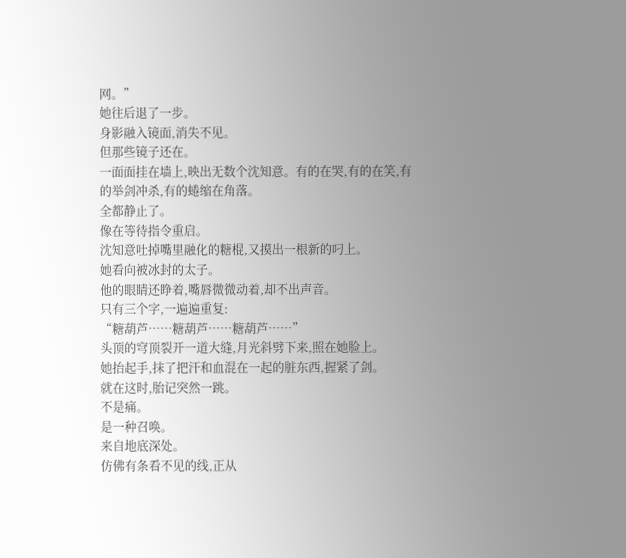网。”
她往后退了一步。
身影融入镜面,消失不见。
但那些镜子还在。
一面面挂在墙上,映出无数个沈知意。有的在哭,有的在笑,有的举剑冲杀,有的蜷缩在角落。
全都静止了。
像在等待指令重启。
沈知意吐掉嘴里融化的糖棍,又摸出一根新的叼上。
她看向被冰封的太子。
他的眼睛还睁着,嘴唇微微动着,却不出声音。
只有三个字,一遍遍重复:
“糖葫芦……糖葫芦……糖葫芦……”
头顶的穹顶裂开一道大缝,月光斜劈下来,照在她脸上。
她抬起手,抹了把汗和血混在一起的脏东西,握紧了剑。
就在这时,胎记突然一跳。
不是痛。
是一种召唤。
来自地底深处。
仿佛有条看不见的线,正从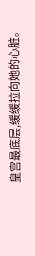皇宫最底层,缓缓拉向她的心脏。